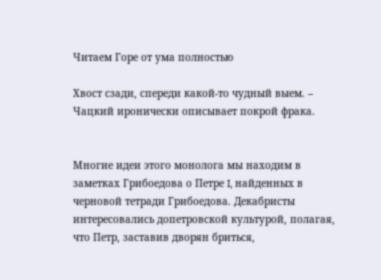Читаем Горе от ума полностью

Хвост сзади, спереди какой-то чудный выем. – Чацкий иронически описывает покрой фрака.


Многие идеи этого монолога мы находим в заметках Грибоедова о Петре I, найденных в черновой тетради Грибоедова. Декабристы интересовались допетровской культурой, полагая, что Петр, заставив дворян бриться,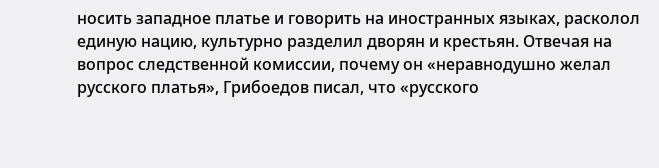носить западное платье и говорить на иностранных языках, расколол единую нацию, культурно разделил дворян и крестьян. Отвечая на вопрос следственной комиссии, почему он «неравнодушно желал русского платья», Грибоедов писал, что «русского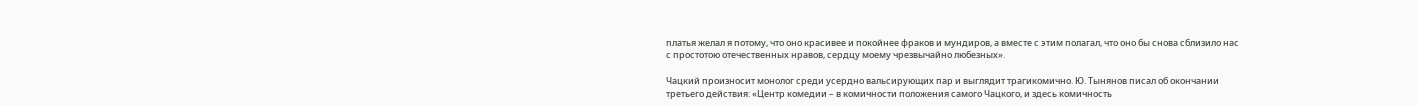платья желал я потому, что оно красивее и покойнее фраков и мундиров, а вместе с этим полагал, что оно бы снова сблизило нас с простотою отечественных нравов, сердцу моему чрезвычайно любезных».

Чацкий произносит монолог среди усердно вальсирующих пар и выглядит трагикомично. Ю. Тынянов писал об окончании третьего действия: «Центр комедии – в комичности положения самого Чацкого, и здесь комичность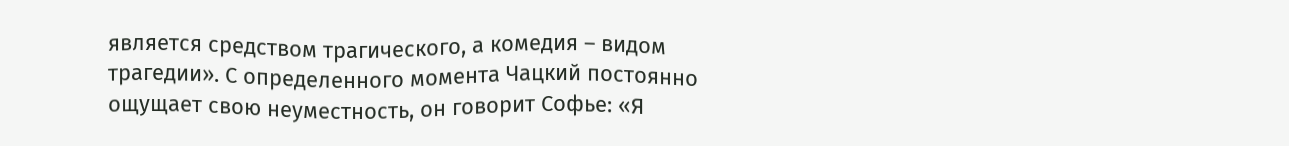является средством трагического, а комедия – видом трагедии». С определенного момента Чацкий постоянно ощущает свою неуместность, он говорит Софье: «Я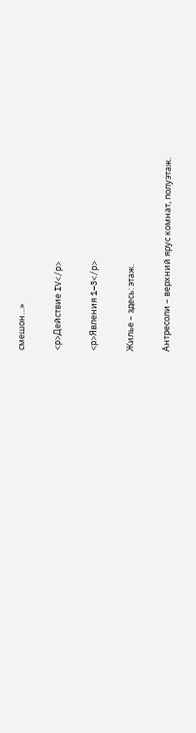смешон…»

<p>Действие IV</p>

<p>Явления 1–3</p>

Жилье – здесь: этаж.

Антресоли – верхний ярус комнат, полуэтаж.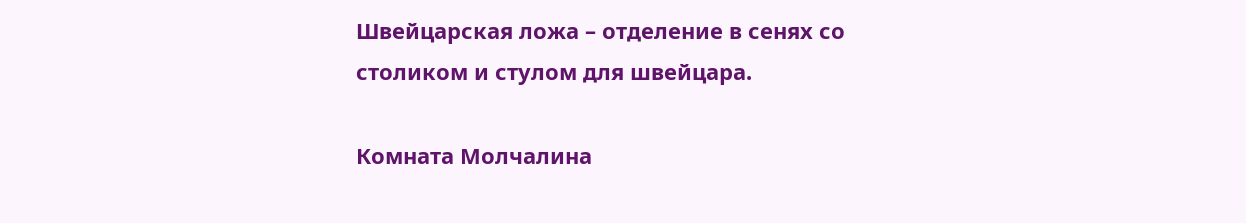Швейцарская ложа – отделение в сенях со столиком и стулом для швейцара.

Комната Молчалина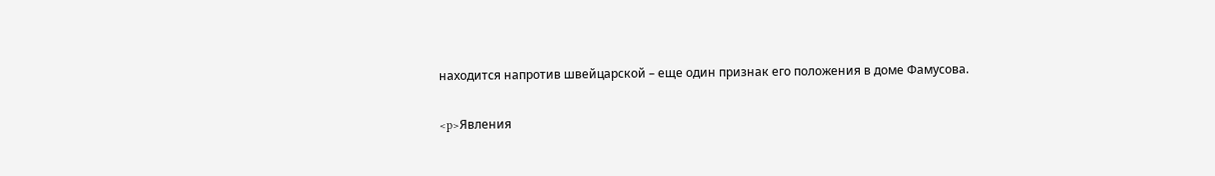находится напротив швейцарской – еще один признак его положения в доме Фамусова.

<p>Явления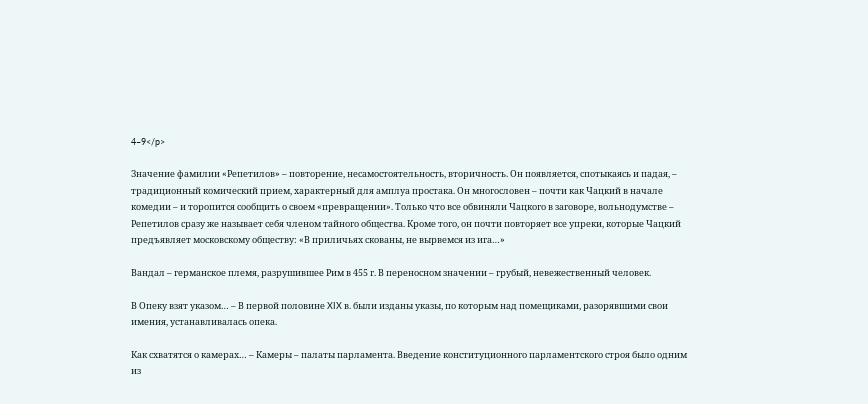4–9</p>

Значение фамилии «Репетилов» – повторение, несамостоятельность, вторичность. Он появляется, спотыкаясь и падая, – традиционный комический прием, характерный для амплуа простака. Он многословен – почти как Чацкий в начале комедии – и торопится сообщить о своем «превращении». Только что все обвиняли Чацкого в заговоре, вольнодумстве – Репетилов сразу же называет себя членом тайного общества. Кроме того, он почти повторяет все упреки, которые Чацкий предъявляет московскому обществу: «В приличьях скованы, не вырвемся из ига…»

Вандал – германское племя, разрушившее Рим в 455 г. В переносном значении – грубый, невежественный человек.

В Опеку взят указом… – В первой половине XIX в. были изданы указы, по которым над помещиками, разорявшими свои имения, устанавливалась опека.

Как схватятся о камерах… – Камеры – палаты парламента. Введение конституционного парламентского строя было одним из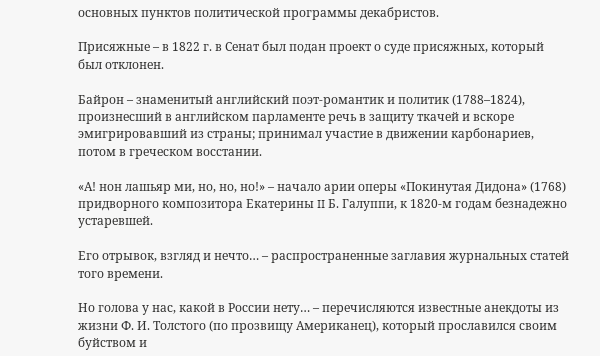основных пунктов политической программы декабристов.

Присяжные – в 1822 г. в Сенат был подан проект о суде присяжных, который был отклонен.

Байрон – знаменитый английский поэт-романтик и политик (1788–1824), произнесший в английском парламенте речь в защиту ткачей и вскоре эмигрировавший из страны; принимал участие в движении карбонариев, потом в греческом восстании.

«А! нон лашьяр ми, но, но, но!» – начало арии оперы «Покинутая Дидона» (1768) придворного композитора Екатерины II Б. Галуппи, к 1820-м годам безнадежно устаревшей.

Его отрывок, взгляд и нечто… – распространенные заглавия журнальных статей того времени.

Но голова у нас, какой в России нету… – перечисляются известные анекдоты из жизни Ф. И. Толстого (по прозвищу Американец), который прославился своим буйством и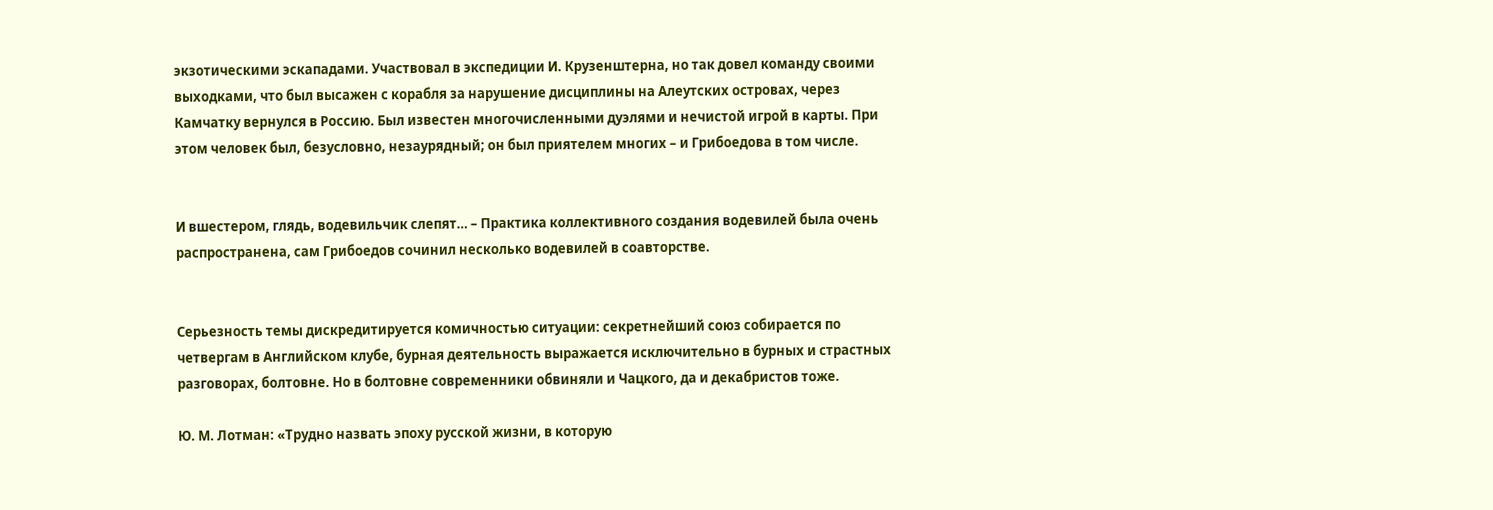экзотическими эскападами. Участвовал в экспедиции И. Крузенштерна, но так довел команду своими выходками, что был высажен с корабля за нарушение дисциплины на Алеутских островах, через Камчатку вернулся в Россию. Был известен многочисленными дуэлями и нечистой игрой в карты. При этом человек был, безусловно, незаурядный; он был приятелем многих – и Грибоедова в том числе.


И вшестером, глядь, водевильчик слепят… – Практика коллективного создания водевилей была очень распространена, сам Грибоедов сочинил несколько водевилей в соавторстве.


Серьезность темы дискредитируется комичностью ситуации: секретнейший союз собирается по четвергам в Английском клубе, бурная деятельность выражается исключительно в бурных и страстных разговорах, болтовне. Но в болтовне современники обвиняли и Чацкого, да и декабристов тоже.

Ю. М. Лотман: «Трудно назвать эпоху русской жизни, в которую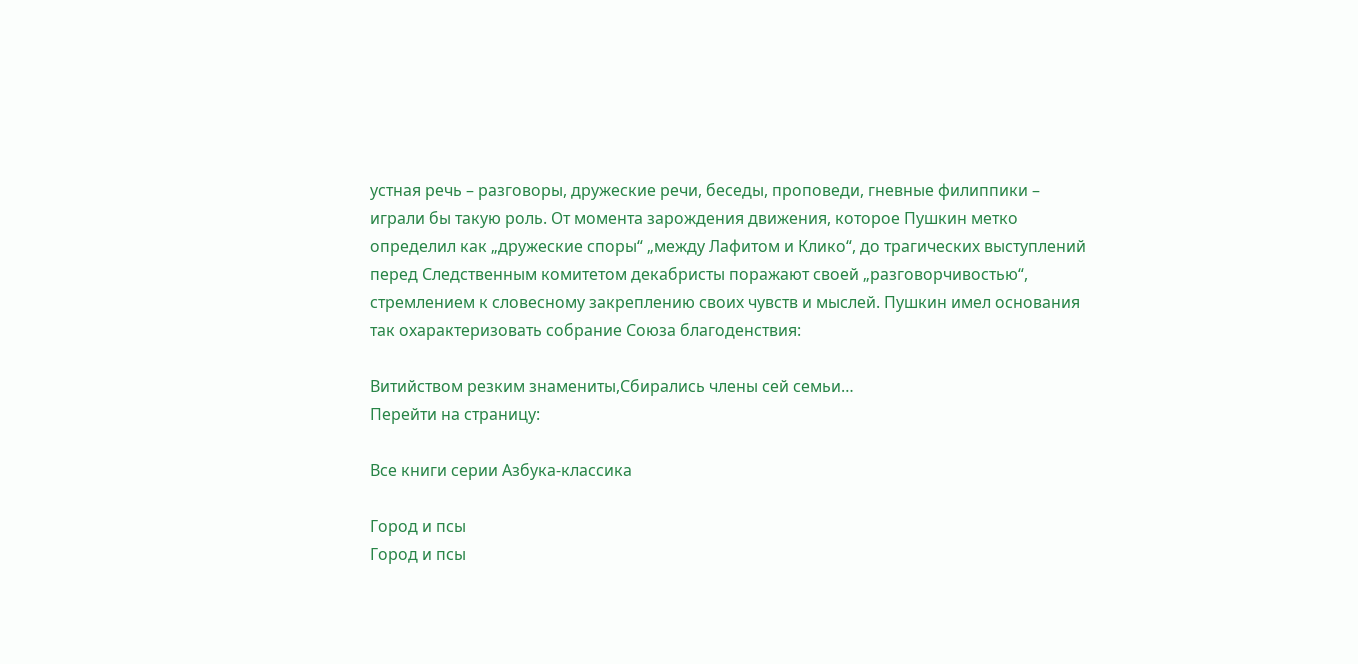устная речь – разговоры, дружеские речи, беседы, проповеди, гневные филиппики – играли бы такую роль. От момента зарождения движения, которое Пушкин метко определил как „дружеские споры“ „между Лафитом и Клико“, до трагических выступлений перед Следственным комитетом декабристы поражают своей „разговорчивостью“, стремлением к словесному закреплению своих чувств и мыслей. Пушкин имел основания так охарактеризовать собрание Союза благоденствия:

Витийством резким знамениты,Сбирались члены сей семьи…
Перейти на страницу:

Все книги серии Азбука-классика

Город и псы
Город и псы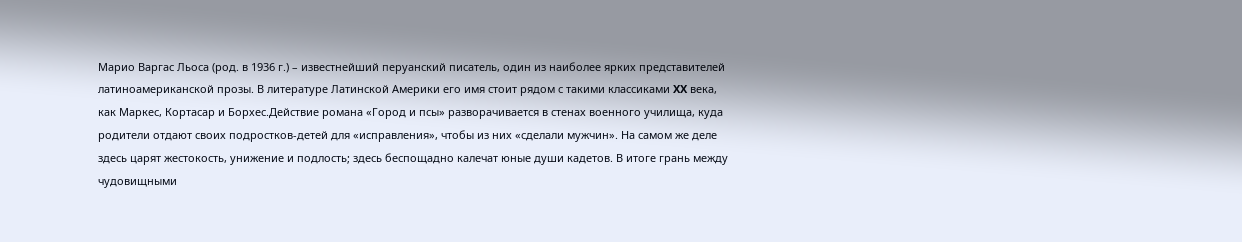Марио Варгас Льоса (род. в 1936 г.) – известнейший перуанский писатель, один из наиболее ярких представителей латиноамериканской прозы. В литературе Латинской Америки его имя стоит рядом с такими классиками XX века, как Маркес, Кортасар и Борхес.Действие романа «Город и псы» разворачивается в стенах военного училища, куда родители отдают своих подростков-детей для «исправления», чтобы из них «сделали мужчин». На самом же деле здесь царят жестокость, унижение и подлость; здесь беспощадно калечат юные души кадетов. В итоге грань между чудовищными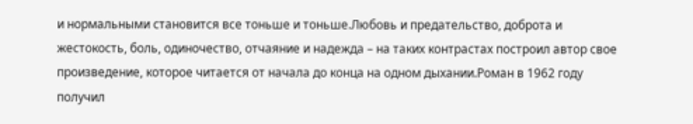и нормальными становится все тоньше и тоньше.Любовь и предательство, доброта и жестокость, боль, одиночество, отчаяние и надежда – на таких контрастах построил автор свое произведение, которое читается от начала до конца на одном дыхании.Роман в 1962 году получил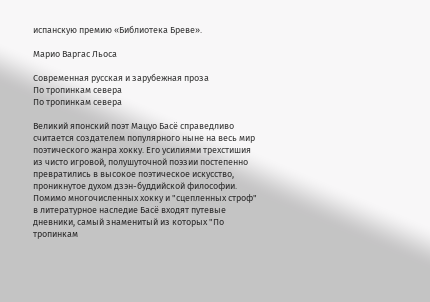испанскую премию «Библиотека Бреве».

Марио Варгас Льоса

Современная русская и зарубежная проза
По тропинкам севера
По тропинкам севера

Великий японский поэт Мацуо Басё справедливо считается создателем популярного ныне на весь мир поэтического жанра хокку. Его усилиями трехстишия из чисто игровой, полушуточной поэзии постепенно превратились в высокое поэтическое искусство, проникнутое духом дзэн-буддийской философии. Помимо многочисленных хокку и "сцепленных строф" в литературное наследие Басё входят путевые дневники, самый знаменитый из которых "По тропинкам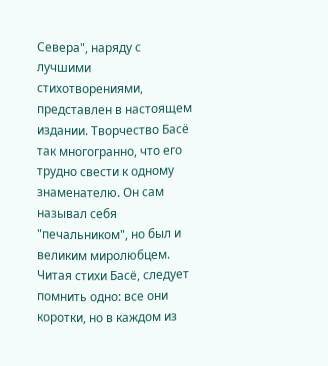Севера", наряду с лучшими стихотворениями, представлен в настоящем издании. Творчество Басё так многогранно, что его трудно свести к одному знаменателю. Он сам называл себя "печальником", но был и великим миролюбцем. Читая стихи Басё, следует помнить одно: все они коротки, но в каждом из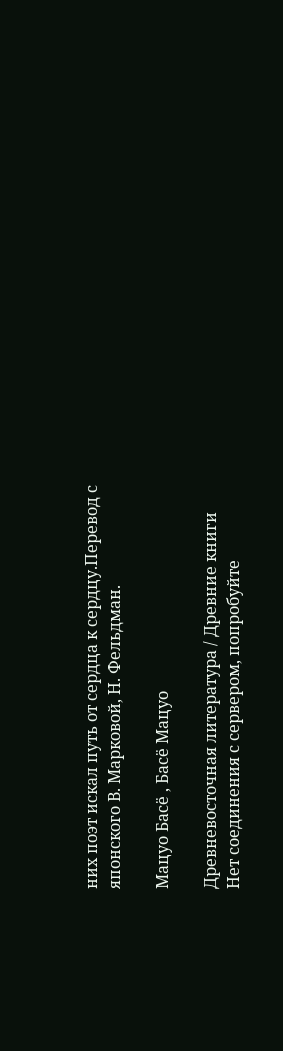них поэт искал путь от сердца к сердцу.Перевод с японского В. Марковой, Н. Фельдман.

Мацуо Басё , Басё Мацуо

Древневосточная литература / Древние книги
Нет соединения с сервером, попробуйте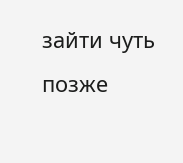зайти чуть позже